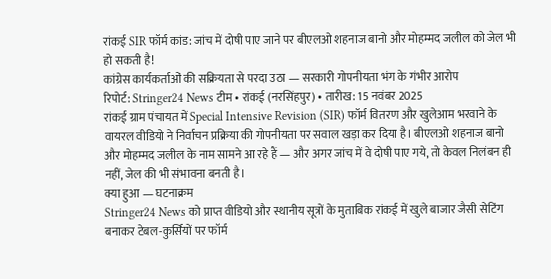रांकई SIR फॉर्म कांड: जांच में दोषी पाए जाने पर बीएलओ शहनाज बानो और मोहम्मद जलील को जेल भी हो सकती है!
कांग्रेस कार्यकर्ताओं की सक्रियता से परदा उठा — सरकारी गोपनीयता भंग के गंभीर आरोप
रिपोर्ट: Stringer24 News टीम • रांकई (नरसिंहपुर) • तारीख: 15 नवंबर 2025
रांकई ग्राम पंचायत में Special Intensive Revision (SIR) फॉर्म वितरण और खुलेआम भरवाने के वायरल वीडियो ने निर्वाचन प्रक्रिया की गोपनीयता पर सवाल खड़ा कर दिया है। बीएलओ शहनाज बानो और मोहम्मद जलील के नाम सामने आ रहे हैं — और अगर जांच में वे दोषी पाए गये, तो केवल निलंबन ही नहीं, जेल की भी संभावना बनती है।
क्या हुआ — घटनाक्रम
Stringer24 News को प्राप्त वीडियो और स्थानीय सूत्रों के मुताबिक रांकई में खुले बाजार जैसी सेटिंग बनाकर टेबल-कुर्सियों पर फॉर्म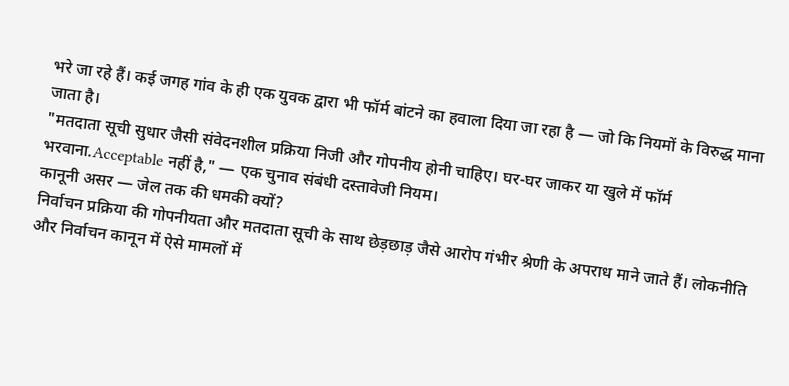भरे जा रहे हैं। कई जगह गांव के ही एक युवक द्वारा भी फॉर्म बांटने का हवाला दिया जा रहा है — जो कि नियमों के विरुद्ध माना जाता है।
"मतदाता सूची सुधार जैसी संवेदनशील प्रक्रिया निजी और गोपनीय होनी चाहिए। घर-घर जाकर या खुले में फॉर्म भरवाना.Acceptable नहीं है," — एक चुनाव संबंधी दस्तावेजी नियम।
कानूनी असर — जेल तक की धमकी क्यों?
निर्वाचन प्रक्रिया की गोपनीयता और मतदाता सूची के साथ छेड़छाड़ जैसे आरोप गंभीर श्रेणी के अपराध माने जाते हैं। लोकनीति और निर्वाचन कानून में ऐसे मामलों में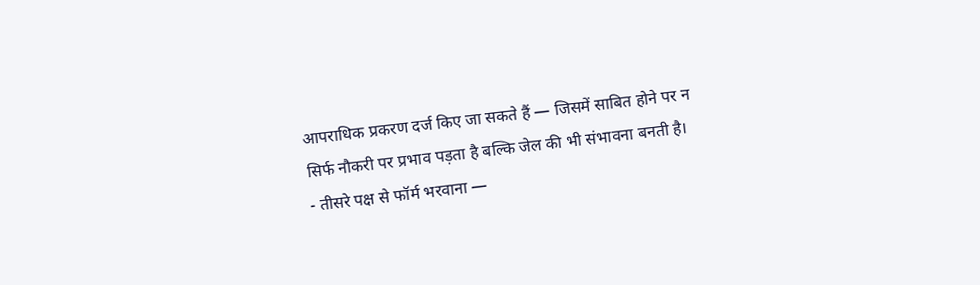आपराधिक प्रकरण दर्ज किए जा सकते हैं — जिसमें साबित होने पर न सिर्फ नौकरी पर प्रभाव पड़ता है बल्कि जेल की भी संभावना बनती है।
- तीसरे पक्ष से फॉर्म भरवाना —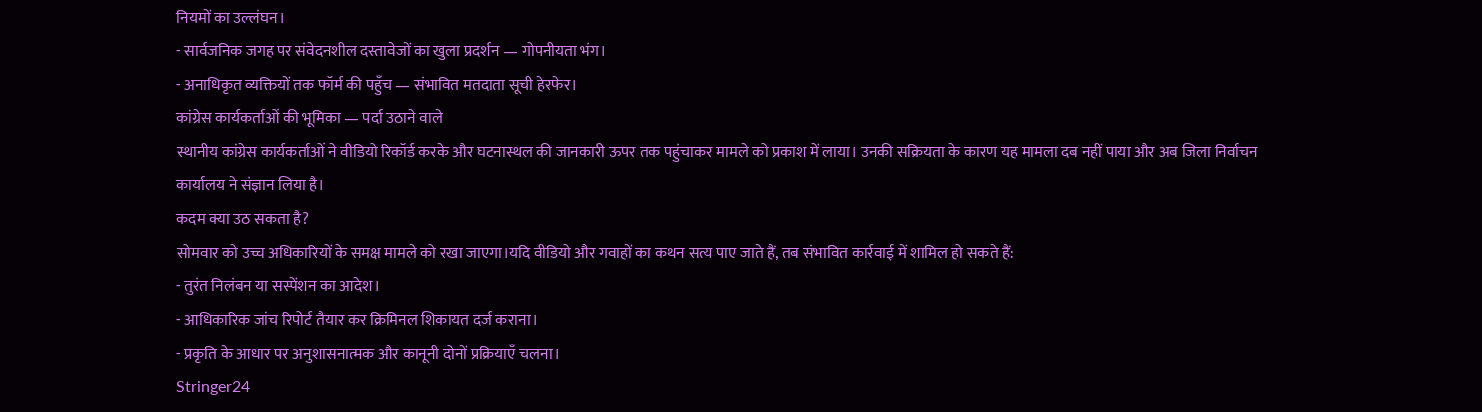नियमों का उल्लंघन।
- सार्वजनिक जगह पर संवेदनशील दस्तावेजों का खुला प्रदर्शन — गोपनीयता भंग।
- अनाधिकृत व्यक्तियों तक फॉर्म की पहुँच — संभावित मतदाता सूची हेरफेर।
कांग्रेस कार्यकर्ताओं की भूमिका — पर्दा उठाने वाले
स्थानीय कांग्रेस कार्यकर्ताओं ने वीडियो रिकॉर्ड करके और घटनास्थल की जानकारी ऊपर तक पहुंचाकर मामले को प्रकाश में लाया। उनकी सक्रियता के कारण यह मामला दब नहीं पाया और अब जिला निर्वाचन कार्यालय ने संज्ञान लिया है।
कदम क्या उठ सकता है?
सोमवार को उच्च अधिकारियों के समक्ष मामले को रखा जाएगा।यदि वीडियो और गवाहों का कथन सत्य पाए जाते हैं, तब संभावित कार्रवाई में शामिल हो सकते हैं:
- तुरंत निलंबन या सस्पेंशन का आदेश।
- आधिकारिक जांच रिपोर्ट तैयार कर क्रिमिनल शिकायत दर्ज कराना।
- प्रकृति के आधार पर अनुशासनात्मक और कानूनी दोनों प्रक्रियाएँ चलना।
Stringer24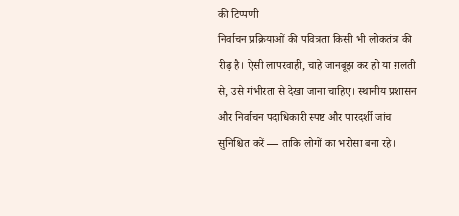की टिप्पणी
निर्वाचन प्रक्रियाओं की पवित्रता किसी भी लोकतंत्र की रीढ़ है। ऐसी लापरवाही, चाहे जानबूझ कर हो या ग़लती से, उसे गंभीरता से देखा जाना चाहिए। स्थानीय प्रशासन और निर्वाचन पदाधिकारी स्पष्ट और पारदर्शी जांच सुनिश्चित करें — ताकि लोगों का भरोसा बना रहे।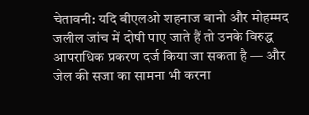चेतावनी: यदि बीएलओ शहनाज बानो और मोहम्मद जलील जांच में दोषी पाए जाते हैं तो उनके विरुद्ध आपराधिक प्रकरण दर्ज किया जा सकता है — और जेल की सजा का सामना भी करना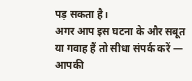पड़ सकता है।
अगर आप इस घटना के और सबूत या गवाह हैं तो सीधा संपर्क करें — आपकी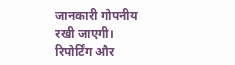जानकारी गोपनीय रखी जाएगी।
रिपोर्टिंग और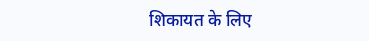शिकायत के लिए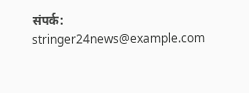संपर्क: stringer24news@example.com